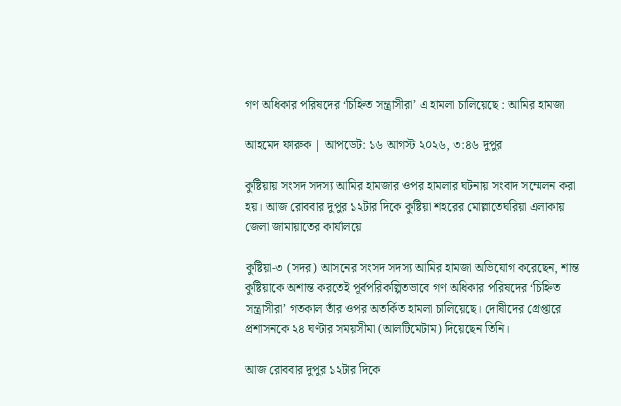গণ অধিকার পরিষদের ‘চিহ্নিত সন্ত্রাসীরা’ এ হামলা চালিয়েছে : আমির হামজা

আহমেদ ফারুক | আপডেট: ১৬ আগস্ট ২০২৬, ৩:৪৬ দুপুর

কুষ্টিয়ায় সংসদ সদস্য আমির হামজার ওপর হামলার ঘটনায় সংবাদ সম্মেলন করা হয়। আজ রোববার দুপুর ১২টার দিকে কুষ্টিয়া শহরের মোল্লাতেঘরিয়া এলাকায় জেলা জামায়াতের কার্যালয়ে

কুষ্টিয়া-৩ (সদর) আসনের সংসদ সদস্য আমির হামজা অভিযোগ করেছেন, শান্ত কুষ্টিয়াকে অশান্ত করতেই পূর্বপরিকল্পিতভাবে গণ অধিকার পরিষদের ‘চিহ্নিত সন্ত্রাসীরা’ গতকাল তাঁর ওপর অতর্কিত হামলা চালিয়েছে। দোষীদের গ্রেপ্তারে প্রশাসনকে ২৪ ঘণ্টার সময়সীমা (আলটিমেটাম) দিয়েছেন তিনি।

আজ রোববার দুপুর ১২টার দিকে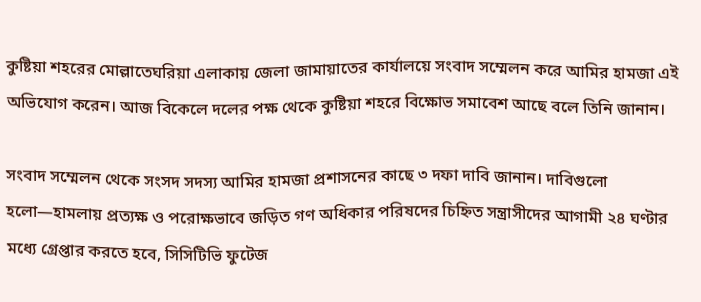কুষ্টিয়া শহরের মোল্লাতেঘরিয়া এলাকায় জেলা জামায়াতের কার্যালয়ে সংবাদ সম্মেলন করে আমির হামজা এই অভিযোগ করেন। আজ বিকেলে দলের পক্ষ থেকে কুষ্টিয়া শহরে বিক্ষোভ সমাবেশ আছে বলে তিনি জানান।

সংবাদ সম্মেলন থেকে সংসদ সদস্য আমির হামজা প্রশাসনের কাছে ৩ দফা দাবি জানান। দাবিগুলো হলো—হামলায় প্রত্যক্ষ ও পরোক্ষভাবে জড়িত গণ অধিকার পরিষদের চিহ্নিত সন্ত্রাসীদের আগামী ২৪ ঘণ্টার মধ্যে গ্রেপ্তার করতে হবে, সিসিটিভি ফুটেজ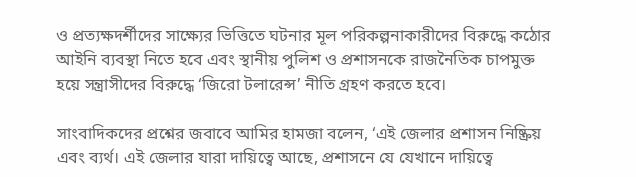ও প্রত্যক্ষদর্শীদের সাক্ষ্যের ভিত্তিতে ঘটনার মূল পরিকল্পনাকারীদের বিরুদ্ধে কঠোর আইনি ব্যবস্থা নিতে হবে এবং স্থানীয় পুলিশ ও প্রশাসনকে রাজনৈতিক চাপমুক্ত হয়ে সন্ত্রাসীদের বিরুদ্ধে ‘জিরো টলারেন্স’ নীতি গ্রহণ করতে হবে।

সাংবাদিকদের প্রশ্নের জবাবে আমির হামজা বলেন, ‘এই জেলার প্রশাসন নিষ্ক্রিয় এবং ব্যর্থ। এই জেলার যারা দায়িত্বে আছে, প্রশাসনে যে যেখানে দায়িত্বে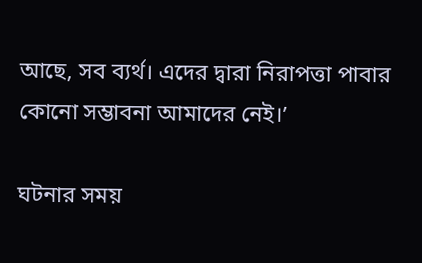আছে, সব ব্যর্থ। এদের দ্বারা নিরাপত্তা পাবার কোনো সম্ভাবনা আমাদের নেই।’

ঘটনার সময়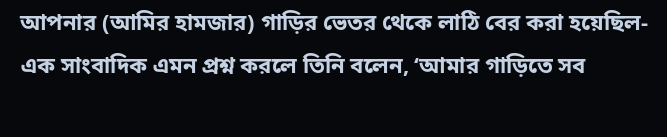আপনার (আমির হামজার) গাড়ির ভেতর থেকে লাঠি বের করা হয়েছিল-এক সাংবাদিক এমন প্রশ্ন করলে তিনি বলেন, ‘আমার গাড়িতে সব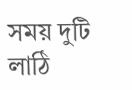সময় দুটি লাঠি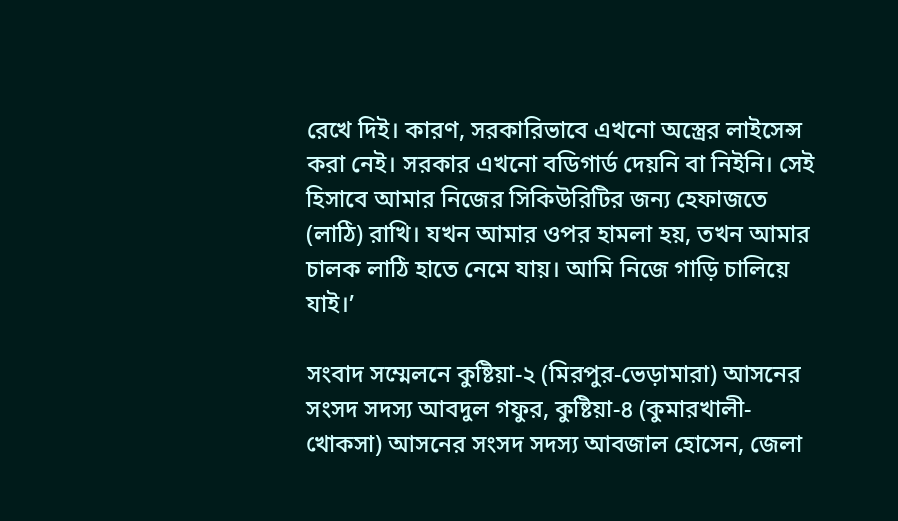রেখে দিই। কারণ, সরকারিভাবে এখনো অস্ত্রের লাইসেন্স করা নেই। সরকার এখনো বডিগার্ড দেয়নি বা নিইনি। সেই হিসাবে আমার নিজের সিকিউরিটির জন্য হেফাজতে (লাঠি) রাখি। যখন আমার ওপর হামলা হয়, তখন আমার চালক লাঠি হাতে নেমে যায়। আমি নিজে গাড়ি চালিয়ে যাই।’

সংবাদ সম্মেলনে কুষ্টিয়া-২ (মিরপুর-ভেড়ামারা) আসনের সংসদ সদস্য আবদুল গফুর, কুষ্টিয়া-৪ (কুমারখালী-খোকসা) আসনের সংসদ সদস্য আবজাল হোসেন, জেলা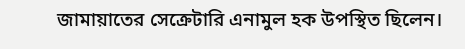জামায়াতের সেক্রেটারি এনামুল হক উপস্থিত ছিলেন।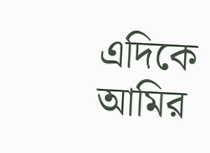এদিকে আমির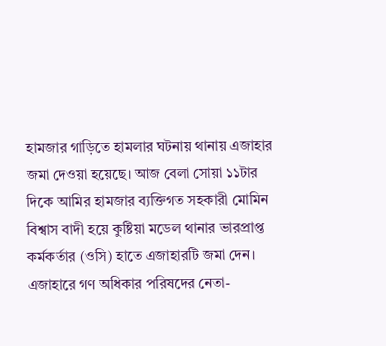হামজার গাড়িতে হামলার ঘটনায় থানায় এজাহার জমা দেওয়া হয়েছে। আজ বেলা সোয়া ১১টার দিকে আমির হামজার ব্যক্তিগত সহকারী মোমিন বিশ্বাস বাদী হয়ে কুষ্টিয়া মডেল থানার ভারপ্রাপ্ত কর্মকর্তার (ওসি) হাতে এজাহারটি জমা দেন। এজাহারে গণ অধিকার পরিষদের নেতা-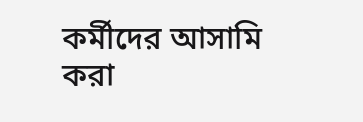কর্মীদের আসামি করা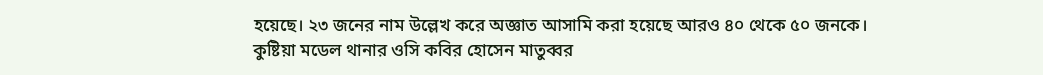হয়েছে। ২৩ জনের নাম উল্লেখ করে অজ্ঞাত আসামি করা হয়েছে আরও ৪০ থেকে ৫০ জনকে।
কুষ্টিয়া মডেল থানার ওসি কবির হোসেন মাতুব্বর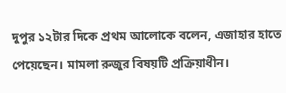দুপুর ১২টার দিকে প্রথম আলোকে বলেন, এজাহার হাতে পেয়েছেন। মামলা রুজুর বিষয়টি প্রক্রিয়াধীন।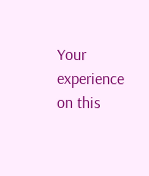Your experience on this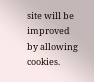site will be improved by allowing cookies.